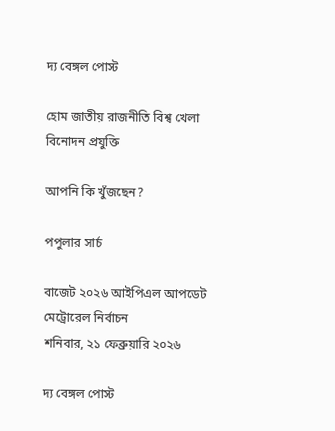দ্য বেঙ্গল পোস্ট

হোম জাতীয় রাজনীতি বিশ্ব খেলা বিনোদন প্রযুক্তি

আপনি কি খুঁজছেন?

পপুলার সার্চ

বাজেট ২০২৬ আইপিএল আপডেট মেট্রোরেল নির্বাচন
শনিবার, ২১ ফেব্রুয়ারি ২০২৬

দ্য বেঙ্গল পোস্ট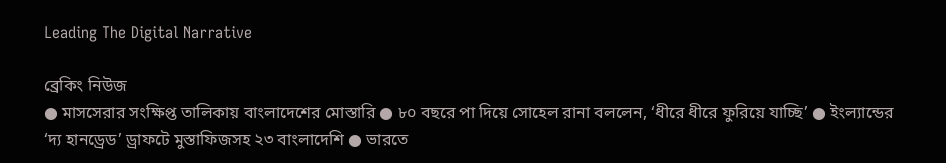Leading The Digital Narrative

ব্রেকিং নিউজ
● মাসসেরার সংক্ষিপ্ত তালিকায় বাংলাদেশের মোস্তারি ● ৮০ বছরে পা দিয়ে সোহেল রানা বললেন, ‘ধীরে ধীরে ফুরিয়ে যাচ্ছি’ ● ইংল্যান্ডের ‘দ্য হানড্রেড’ ড্রাফটে মুস্তাফিজসহ ২৩ বাংলাদেশি ● ভারতে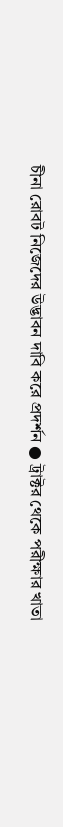চীনা রোবট নিজেদের উদ্ভাবন দাবি করে প্রদর্শন ● ট্রাক্টর থেকে পরীক্ষার খাতা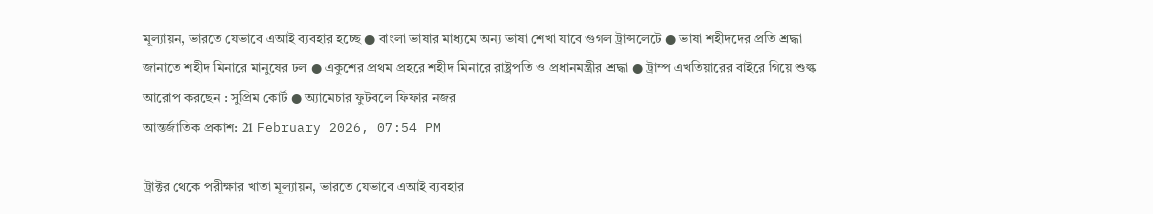মূল্যায়ন, ভারতে যেভাবে এআই ব্যবহার হচ্ছে ● বাংলা ভাষার মাধ্যমে অন্য ভাষা শেখা যাবে গুগল ট্রান্সলেটে ● ভাষা শহীদদের প্রতি শ্রদ্ধা জানাতে শহীদ মিনারে মানুষের ঢল ● একুশের প্রথম প্রহরে শহীদ মিনারে রাষ্ট্রপতি ও প্রধানমন্ত্রীর শ্রদ্ধা ● ট্রাম্প এখতিয়ারের বাইরে গিয়ে শুল্ক আরোপ করছেন : সুপ্রিম কোর্ট ● অ্যামেচার ফুটবলে ফিফার নজর
আন্তর্জাতিক প্রকাশ: 21 February 2026, 07:54 PM

ট্রাক্টর থেকে পরীক্ষার খাতা মূল্যায়ন, ভারতে যেভাবে এআই ব্যবহার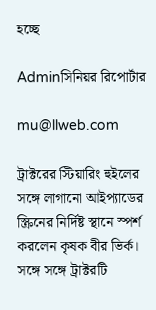হচ্ছে

Adminসিনিয়র রিপোর্টার

mu@llweb.com

ট্রাক্টরের স্টিয়ারিং হুইলের সঙ্গে লাগানো আইপ্যাডের স্ক্রিনের নির্দিষ্ট স্থানে স্পর্শ করলেন কৃষক বীর ভির্ক। সঙ্গে সঙ্গে ট্রাক্টরটি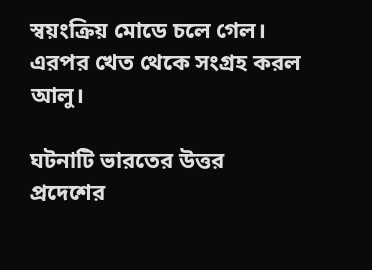স্বয়ংক্রিয় মোডে চলে গেল। এরপর খেত থেকে সংগ্রহ করল আলু।

ঘটনাটি ভারতের উত্তর প্রদেশের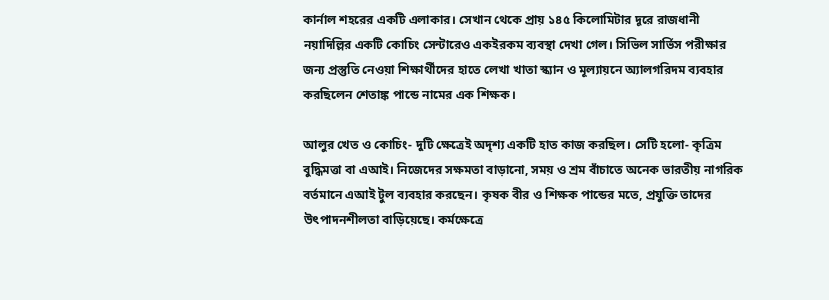কার্নাল শহরের একটি এলাকার। সেখান থেকে প্রায় ১৪৫ কিলোমিটার দূরে রাজধানী নয়াদিল্লির একটি কোচিং সেন্টারেও একইরকম ব্যবস্থা দেখা গেল। সিভিল সার্ভিস পরীক্ষার জন্য প্রস্তুতি নেওয়া শিক্ষার্থীদের হাতে লেখা খাতা স্ক্যান ও মূল্যায়নে অ্যালগরিদম ব্যবহার করছিলেন শেতাঙ্ক পান্ডে নামের এক শিক্ষক।

আলুর খেত ও কোচিং- দুটি ক্ষেত্রেই অদৃশ্য একটি হাত কাজ করছিল। সেটি হলো- কৃত্রিম বুদ্ধিমত্তা বা এআই। নিজেদের সক্ষমতা বাড়ানো, সময় ও শ্রম বাঁচাতে অনেক ভারতীয় নাগরিক বর্তমানে এআই টুল ব্যবহার করছেন। কৃষক বীর ও শিক্ষক পান্ডের মতে, প্রযুক্তি তাদের উৎপাদনশীলতা বাড়িয়েছে। কর্মক্ষেত্রে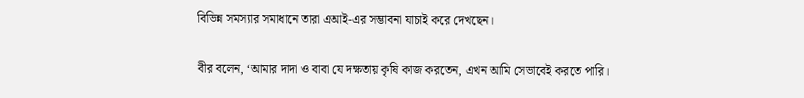বিভিন্ন সমস্যার সমাধানে তারা এআই-এর সম্ভাবনা যাচাই করে দেখছেন।

বীর বলেন, ‘আমার দাদা ও বাবা যে দক্ষতায় কৃষি কাজ করতেন, এখন আমি সেভাবেই করতে পারি।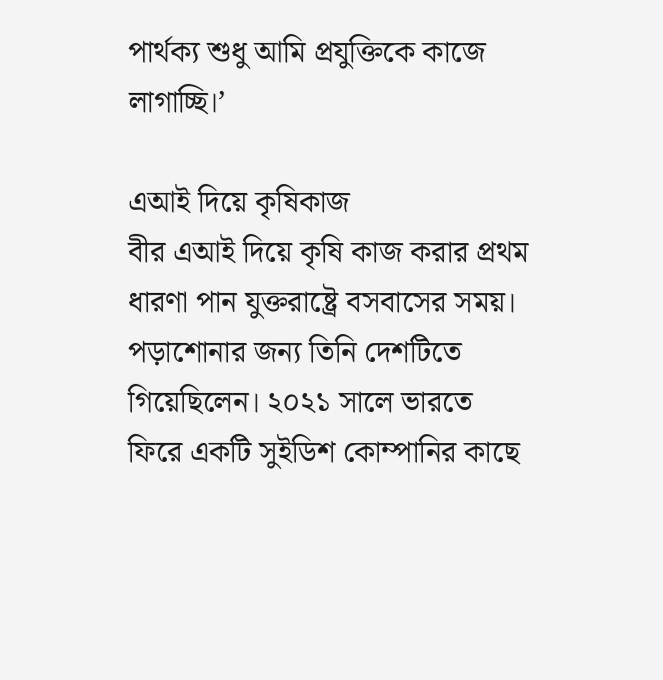পার্থক্য শুধু আমি প্রযুক্তিকে কাজে লাগাচ্ছি।’

এআই দিয়ে কৃষিকাজ
বীর এআই দিয়ে কৃষি কাজ করার প্রথম ধারণা পান যুক্তরাষ্ট্রে বসবাসের সময়। পড়াশোনার জন্য তিনি দেশটিতে গিয়েছিলেন। ২০২১ সালে ভারতে ফিরে একটি সুইডিশ কোম্পানির কাছে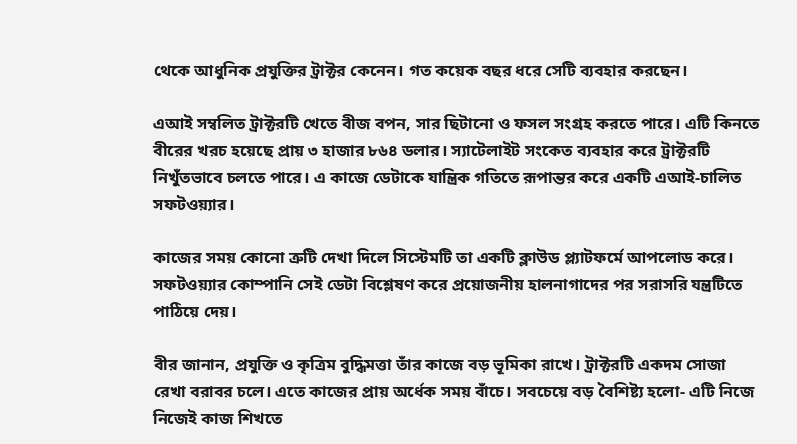থেকে আধুনিক প্রযুক্তির ট্রাক্টর কেনেন। গত কয়েক বছর ধরে সেটি ব্যবহার করছেন।

এআই সম্বলিত ট্রাক্টরটি খেতে বীজ বপন, সার ছিটানো ও ফসল সংগ্রহ করতে পারে। এটি কিনতে বীরের খরচ হয়েছে প্রায় ৩ হাজার ৮৬৪ ডলার। স্যাটেলাইট সংকেত ব্যবহার করে ট্রাক্টরটি নিখুঁতভাবে চলতে পারে। এ কাজে ডেটাকে যান্ত্রিক গতিতে রূপান্তর করে একটি এআই-চালিত সফটওয়্যার।

কাজের সময় কোনো ত্রুটি দেখা দিলে সিস্টেমটি তা একটি ক্লাউড প্ল্যাটফর্মে আপলোড করে। সফটওয়্যার কোম্পানি সেই ডেটা বিশ্লেষণ করে প্রয়োজনীয় হালনাগাদের পর সরাসরি যন্ত্রটিতে পাঠিয়ে দেয়।

বীর জানান, প্রযুক্তি ও কৃত্রিম বুদ্ধিমত্তা তাঁর কাজে বড় ভূমিকা রাখে। ট্রাক্টরটি একদম সোজা রেখা বরাবর চলে। এতে কাজের প্রায় অর্ধেক সময় বাঁচে। সবচেয়ে বড় বৈশিষ্ট্য হলো- এটি নিজে নিজেই কাজ শিখতে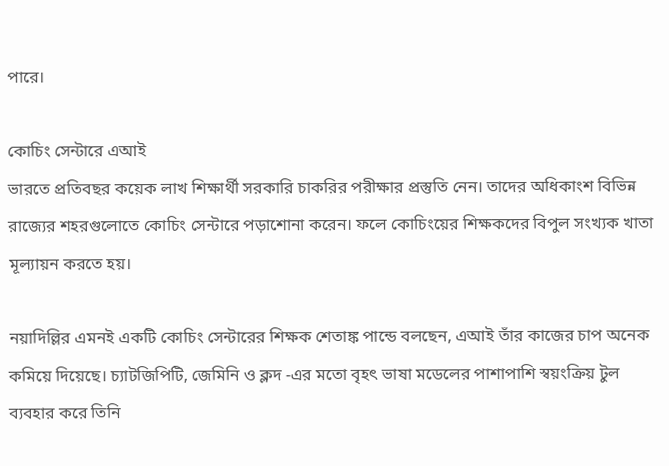পারে।

কোচিং সেন্টারে এআই
ভারতে প্রতিবছর কয়েক লাখ শিক্ষার্থী সরকারি চাকরির পরীক্ষার প্রস্তুতি নেন। তাদের অধিকাংশ বিভিন্ন রাজ্যের শহরগুলোতে কোচিং সেন্টারে পড়াশোনা করেন। ফলে কোচিংয়ের শিক্ষকদের বিপুল সংখ্যক খাতা মূল্যায়ন করতে হয়।

নয়াদিল্লির এমনই একটি কোচিং সেন্টারের শিক্ষক শেতাঙ্ক পান্ডে বলছেন, এআই তাঁর কাজের চাপ অনেক কমিয়ে দিয়েছে। চ্যাটজিপিটি, জেমিনি ও ক্লদ -এর মতো বৃহৎ ভাষা মডেলের পাশাপাশি স্বয়ংক্রিয় টুল ব্যবহার করে তিনি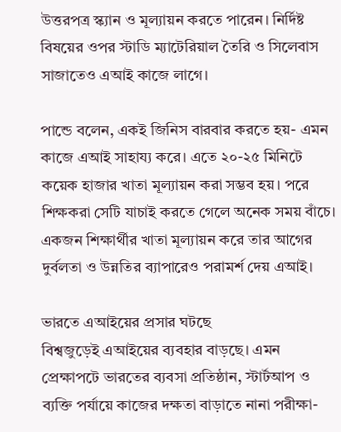উত্তরপত্র স্ক্যান ও মূল্যায়ন করতে পারেন। নির্দিষ্ট বিষয়ের ওপর স্টাডি ম্যাটেরিয়াল তৈরি ও সিলেবাস সাজাতেও এআই কাজে লাগে।

পান্ডে বলেন, একই জিনিস বারবার করতে হয়- এমন কাজে এআই সাহায্য করে। এতে ২০-২৫ মিনিটে কয়েক হাজার খাতা মূল্যায়ন করা সম্ভব হয়। পরে শিক্ষকরা সেটি যাচাই করতে গেলে অনেক সময় বাঁচে। একজন শিক্ষার্থীর খাতা মূল্যায়ন করে তার আগের দুর্বলতা ও উন্নতির ব্যাপারেও পরামর্শ দেয় এআই।

ভারতে এআইয়ের প্রসার ঘটছে
বিশ্বজুড়েই এআইয়ের ব্যবহার বাড়ছে। এমন প্রেক্ষাপটে ভারতের ব্যবসা প্রতিষ্ঠান, স্টার্টআপ ও ব্যক্তি পর্যায়ে কাজের দক্ষতা বাড়াতে নানা পরীক্ষা-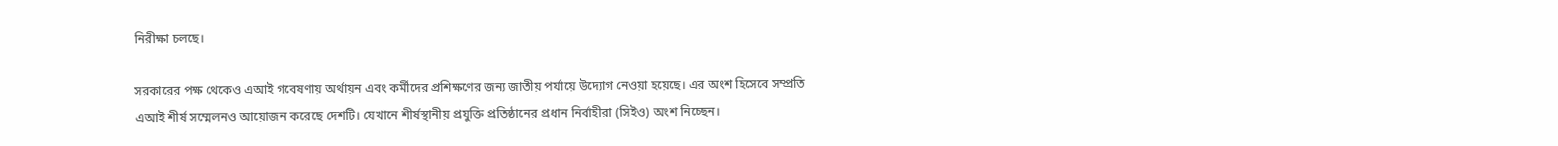নিরীক্ষা চলছে।

সরকারের পক্ষ থেকেও এআই গবেষণায় অর্থায়ন এবং কর্মীদের প্রশিক্ষণের জন্য জাতীয় পর্যায়ে উদ্যোগ নেওয়া হয়েছে। এর অংশ হিসেবে সম্প্রতি এআই শীর্ষ সম্মেলনও আয়োজন করেছে দেশটি। যেখানে শীর্ষস্থানীয় প্রযুক্তি প্রতিষ্ঠানের প্রধান নির্বাহীরা (সিইও) অংশ নিচ্ছেন।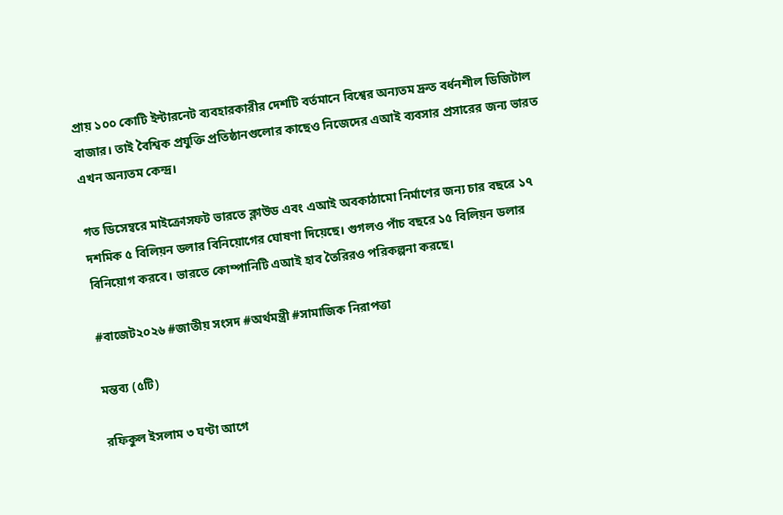প্রায় ১০০ কোটি ইন্টারনেট ব্যবহারকারীর দেশটি বর্তমানে বিশ্বের অন্যতম দ্রুত বর্ধনশীল ডিজিটাল বাজার। তাই বৈশ্বিক প্রযুক্তি প্রতিষ্ঠানগুলোর কাছেও নিজেদের এআই ব্যবসার প্রসারের জন্য ভারত এখন অন্যতম কেন্দ্র।

গত ডিসেম্বরে মাইক্রোসফট ভারতে ক্লাউড এবং এআই অবকাঠামো নির্মাণের জন্য চার বছরে ১৭ দশমিক ৫ বিলিয়ন ডলার বিনিয়োগের ঘোষণা দিয়েছে। গুগলও পাঁচ বছরে ১৫ বিলিয়ন ডলার বিনিয়োগ করবে। ভারতে কোম্পানিটি এআই হাব তৈরিরও পরিকল্পনা করছে।

#বাজেট২০২৬ #জাতীয় সংসদ #অর্থমন্ত্রী #সামাজিক নিরাপত্তা

মন্তব্য (৫টি)

রফিকুল ইসলাম ৩ ঘণ্টা আগে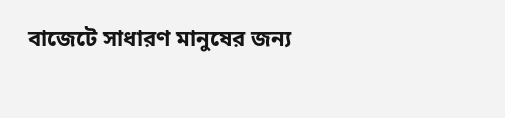বাজেটে সাধারণ মানুষের জন্য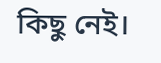কিছু নেই।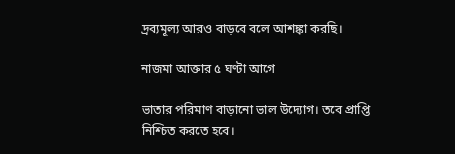দ্রব্যমূল্য আরও বাড়বে বলে আশঙ্কা করছি।

নাজমা আক্তার ৫ ঘণ্টা আগে

ভাতার পরিমাণ বাড়ানো ভাল উদ্যোগ। তবে প্রাপ্তি নিশ্চিত করতে হবে।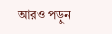আরও পড়ুন